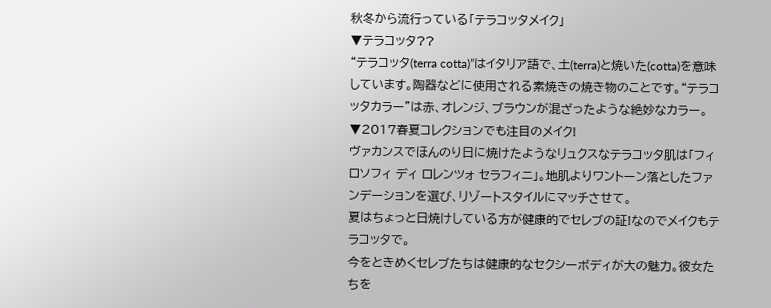秋冬から流行っている「テラコッタメイク」
▼テラコッタ??
“テラコッタ(terra cotta)”はイタリア語で、土(terra)と焼いた(cotta)を意味しています。陶器などに使用される素焼きの焼き物のことです。“テラコッタカラー”は赤、オレンジ、ブラウンが混ざったような絶妙なカラー。
▼2017春夏コレクションでも注目のメイク!
ヴァカンスでほんのり日に焼けたようなリュクスなテラコッタ肌は「フィロソフィ ディ ロレンツォ セラフィニ」。地肌よりワントーン落としたファンデーションを選び、リゾートスタイルにマッチさせて。
夏はちょっと日焼けしている方が健康的でセレブの証!なのでメイクもテラコッタで。
今をときめくセレブたちは健康的なセクシーボディが大の魅力。彼女たちを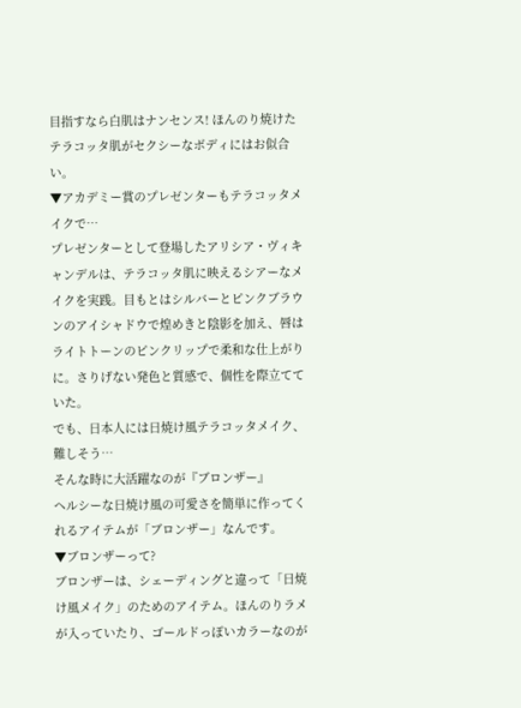目指すなら白肌はナンセンス! ほんのり焼けたテラコッタ肌がセクシーなボディにはお似合い。
▼アカデミー賞のプレゼンターもテラコッタメイクで…
プレゼンターとして登場したアリシア・ヴィキャンデルは、テラコッタ肌に映えるシアーなメイクを実践。目もとはシルバーとピンクブラウンのアイシャドウで煌めきと陰影を加え、唇はライトトーンのピンクリップで柔和な仕上がりに。さりげない発色と質感で、個性を際立てていた。
でも、日本人には日焼け風テラコッタメイク、難しそう…
そんな時に大活躍なのが『ブロンザー』
ヘルシーな日焼け風の可愛さを簡単に作ってくれるアイテムが「ブロンザー」なんです。
▼ブロンザーって?
ブロンザーは、シェーディングと違って「日焼け風メイク」のためのアイテム。ほんのりラメが入っていたり、ゴールドっぽいカラーなのが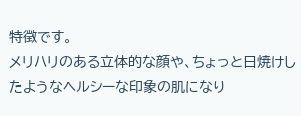特徴です。
メリハリのある立体的な顔や、ちょっと日焼けしたようなヘルシーな印象の肌になり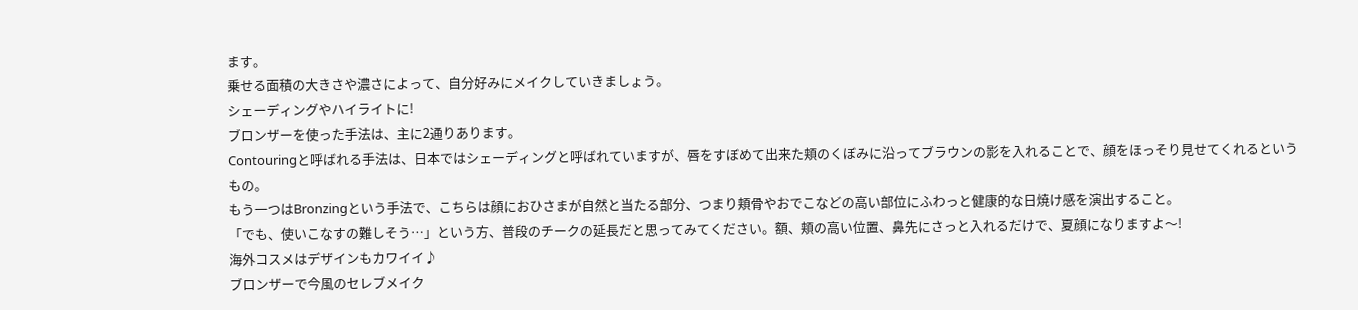ます。
乗せる面積の大きさや濃さによって、自分好みにメイクしていきましょう。
シェーディングやハイライトに!
ブロンザーを使った手法は、主に2通りあります。
Contouringと呼ばれる手法は、日本ではシェーディングと呼ばれていますが、唇をすぼめて出来た頬のくぼみに沿ってブラウンの影を入れることで、顔をほっそり見せてくれるというもの。
もう一つはBronzingという手法で、こちらは顔におひさまが自然と当たる部分、つまり頬骨やおでこなどの高い部位にふわっと健康的な日焼け感を演出すること。
「でも、使いこなすの難しそう…」という方、普段のチークの延長だと思ってみてください。額、頬の高い位置、鼻先にさっと入れるだけで、夏顔になりますよ〜!
海外コスメはデザインもカワイイ♪
ブロンザーで今風のセレブメイク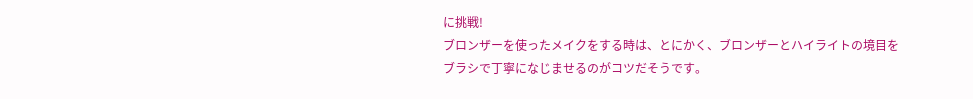に挑戦!
ブロンザーを使ったメイクをする時は、とにかく、ブロンザーとハイライトの境目をブラシで丁寧になじませるのがコツだそうです。